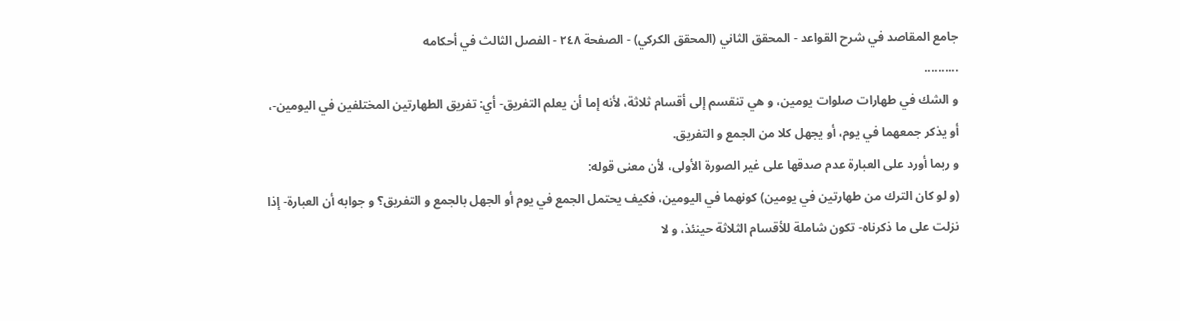جامع المقاصد في شرح القواعد - المحقق الثاني (المحقق الكركي) - الصفحة ٢٤٨ - الفصل الثالث في أحكامه
..........
و الشك في طهارات صلوات يومين، و هي تنقسم إلى أقسام ثلاثة، لأنه إما أن يعلم التفريق- أي: تفريق الطهارتين المختلفين في اليومين-، أو يذكر جمعهما في يوم، أو يجهل كلا من الجمع و التفريق.
و ربما أورد على العبارة عدم صدقها على غير الصورة الأولى، لأن معنى قوله:
(و لو كان الترك من طهارتين في يومين) كونهما في اليومين، فكيف يحتمل الجمع في يوم أو الجهل بالجمع و التفريق؟ و جوابه أن العبارة- إذا نزلت على ما ذكرناه- تكون شاملة للأقسام الثلاثة حينئذ، و لا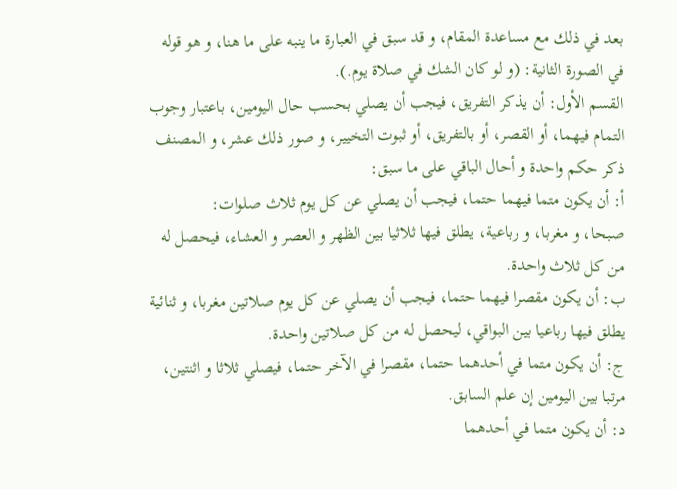بعد في ذلك مع مساعدة المقام، و قد سبق في العبارة ما ينبه على ما هنا، و هو قوله في الصورة الثانية: (و لو كان الشك في صلاة يوم.).
القسم الأول: أن يذكر التفريق، فيجب أن يصلي بحسب حال اليومين، باعتبار وجوب التمام فيهما، أو القصر، أو بالتفريق، أو ثبوت التخيير، و صور ذلك عشر، و المصنف ذكر حكم واحدة و أحال الباقي على ما سبق:
أ: أن يكون متما فيهما حتما، فيجب أن يصلي عن كل يوم ثلاث صلوات:
صبحا، و مغربا، و رباعية، يطلق فيها ثلاثيا بين الظهر و العصر و العشاء، فيحصل له من كل ثلاث واحدة.
ب: أن يكون مقصرا فيهما حتما، فيجب أن يصلي عن كل يوم صلاتين مغربا، و ثنائية يطلق فيها رباعيا بين البواقي، ليحصل له من كل صلاتين واحدة.
ج: أن يكون متما في أحدهما حتما، مقصرا في الآخر حتما، فيصلي ثلاثا و اثنتين، مرتبا بين اليومين إن علم السابق.
د: أن يكون متما في أحدهما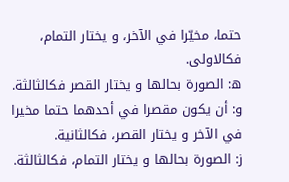حتما، مخيّرا في الآخر، و يختار التمام، فكالاولى.
ه: الصورة بحالها و يختار القصر فكالثالثة.
و: أن يكون مقصرا في أحدهما حتما مخيرا في الآخر و يختار القصر، فكالثانية.
ز: الصورة بحالها و يختار التمام، فكالثالثة.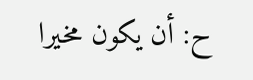ح: أن يكون مخيرا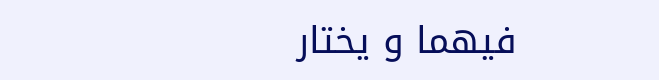فيهما و يختار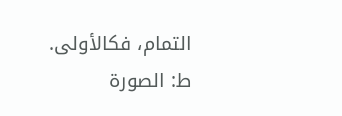التمام، فكالأولى.
ط: الصورة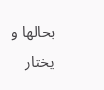بحالها و يختار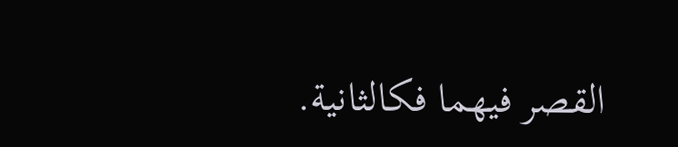القصر فيهما فكالثانية.